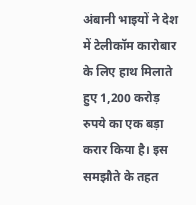अंबानी भाइयों ने देश में टेलीकॉम कारोबार के लिए हाथ मिलाते हुए 1,200 करोड़ रुपये का एक बड़ा करार किया है। इस समझौते के तहत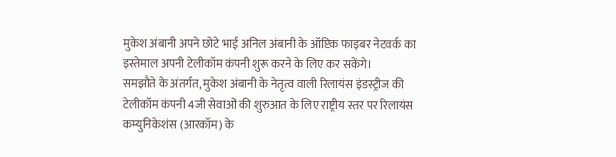मुकेश अंबानी अपने छोटे भाई अनिल अंबानी के ऑप्टिक फाइबर नेटवर्क का इस्तेमाल अपनी टेलीकॉम कंपनी शुरू करने के लिए कर सकेंगे।
समझौते के अंतर्गत, मुकेश अंबानी के नेतृत्व वाली रिलायंस इंडस्ट्रीज की टेलीकॉम कंपनी 4जी सेवाओं की शुरुआत के लिए राष्ट्रीय स्तर पर रिलायंस कम्युनिकेशंस (आरकॉम) के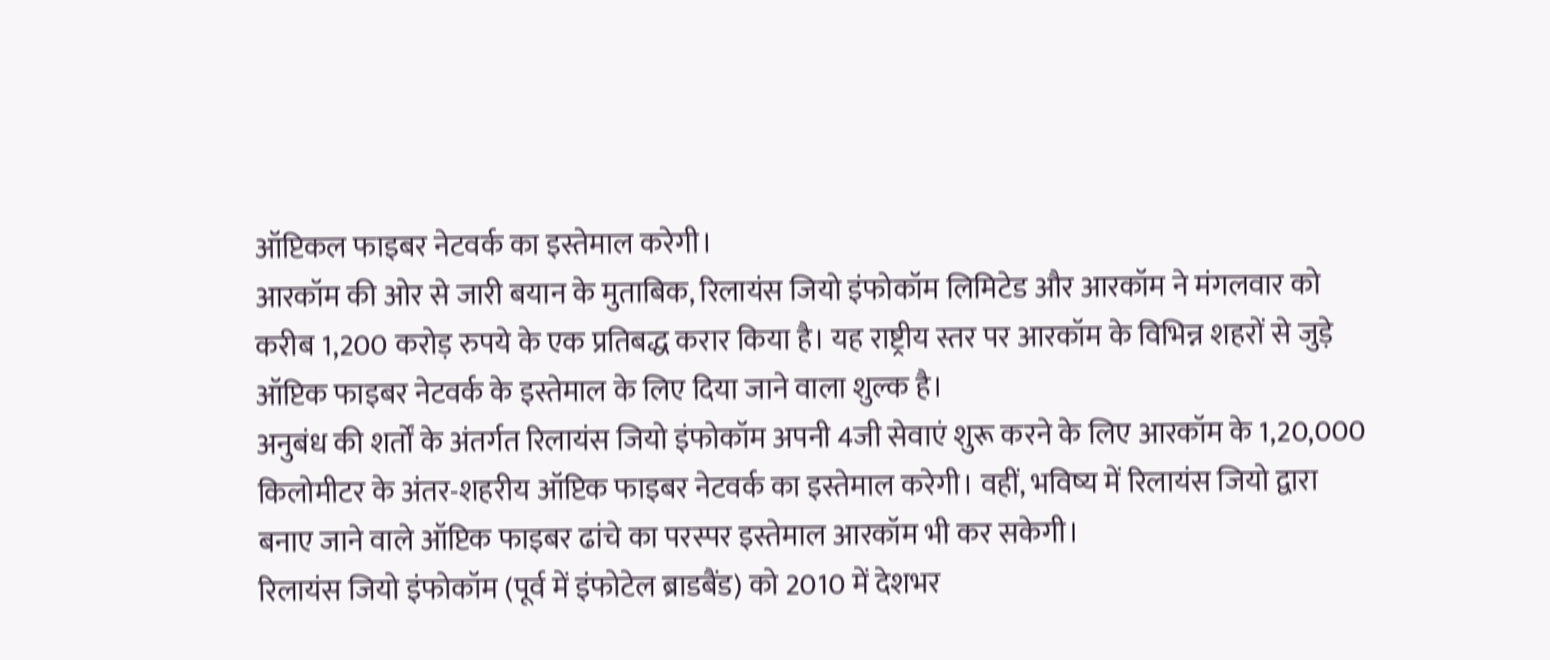ऑप्टिकल फाइबर नेटवर्क का इस्तेमाल करेगी।
आरकॉम की ओर से जारी बयान के मुताबिक, रिलायंस जियो इंफोकॉम लिमिटेड और आरकॉम ने मंगलवार को करीब 1,200 करोड़ रुपये के एक प्रतिबद्ध करार किया है। यह राष्ट्रीय स्तर पर आरकॉम के विभिन्न शहरों से जुड़े ऑप्टिक फाइबर नेटवर्क के इस्तेमाल के लिए दिया जाने वाला शुल्क है।
अनुबंध की शर्तों के अंतर्गत रिलायंस जियो इंफोकॉम अपनी 4जी सेवाएं शुरू करने के लिए आरकॉम के 1,20,000 किलोमीटर के अंतर-शहरीय ऑप्टिक फाइबर नेटवर्क का इस्तेमाल करेगी। वहीं, भविष्य में रिलायंस जियो द्वारा बनाए जाने वाले ऑप्टिक फाइबर ढांचे का परस्पर इस्तेमाल आरकॉम भी कर सकेगी।
रिलायंस जियो इंफोकॉम (पूर्व में इंफोटेल ब्राडबैंड) को 2010 में देशभर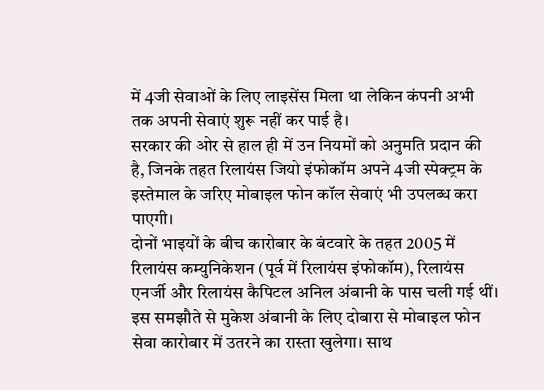में 4जी सेवाओं के लिए लाइसेंस मिला था लेकिन कंपनी अभी तक अपनी सेवाएं शुरू नहीं कर पाई है।
सरकार की ओर से हाल ही में उन नियमों को अनुमति प्रदान की है, जिनके तहत रिलायंस जियो इंफोकॉम अपने 4जी स्पेक्ट्रम के इस्तेमाल के जरिए मोबाइल फोन कॉल सेवाएं भी उपलब्ध करा पाएगी।
दोनों भाइयों के बीच कारोबार के बंटवारे के तहत 2005 में रिलायंस कम्युनिकेशन (पूर्व में रिलायंस इंफोकॉम), रिलायंस एनर्जी और रिलायंस कैपिटल अनिल अंबानी के पास चली गई थीं।
इस समझौते से मुकेश अंबानी के लिए दोबारा से मोबाइल फोन सेवा कारोबार में उतरने का रास्ता खुलेगा। साथ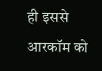ही इससे आरकॉम को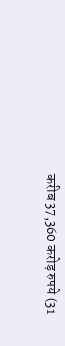करीब 37,360 करोड़ रुपये (31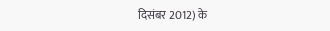दिसंबर 2012) के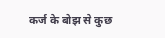कर्ज के बोझ से कुछ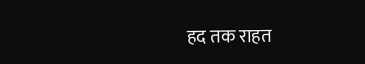हद तक राहत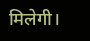मिलेगी।